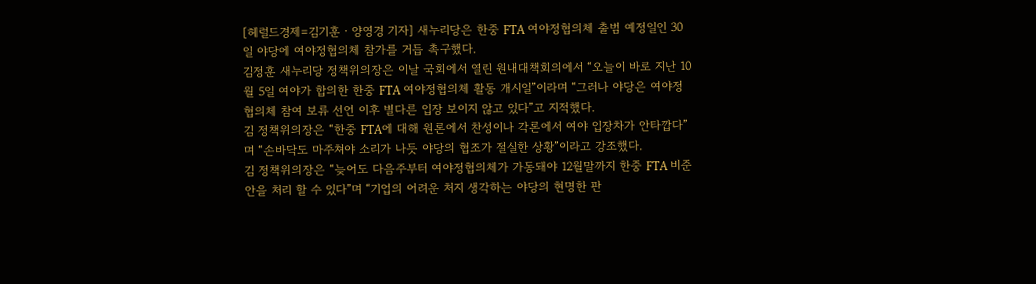[헤럴드경제=김기훈ㆍ양영경 기자] 새누리당은 한중 FTA 여야정협의체 출범 예정일인 30일 야당에 여야정협의체 참가를 거듭 촉구했다.
김정훈 새누리당 정책위의장은 이날 국회에서 열린 원내대책회의에서 “오늘이 바로 지난 10월 5일 여야가 합의한 한중 FTA 여야정협의체 활동 개시일”이라며 “그러나 야당은 여야정 협의체 참여 보류 선언 이후 별다른 입장 보이지 않고 있다”고 지적했다.
김 정책위의장은 “한중 FTA에 대해 원론에서 찬성이나 각론에서 여야 입장차가 안타깝다”며 “손바닥도 마주쳐야 소리가 나듯 야당의 협조가 절실한 상황”이라고 강조했다.
김 정책위의장은 “늦어도 다음주부터 여야정협의체가 가동돼야 12월말까지 한중 FTA 비준안을 처리 할 수 있다”며 “기업의 어려운 처지 생각하는 야당의 현명한 판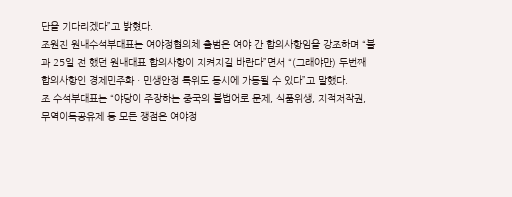단을 기다리겠다”고 밝혔다.
조원진 원내수석부대표는 여야정협의체 출범은 여야 간 합의사항임을 강조하며 “불과 25일 전 했던 원내대표 합의사항이 지켜지길 바란다”면서 “(그래야만) 두번째 합의사항인 경제민주화ㆍ민생안정 특위도 동시에 가동될 수 있다”고 말했다.
조 수석부대표는 “야당이 주장하는 중국의 불법어로 문제, 식품위생, 지적저작권, 무역이득공유제 등 모든 쟁점은 여야정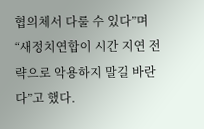협의체서 다룰 수 있다”며 “새정치연합이 시간 지연 전략으로 악용하지 말길 바란다”고 했다.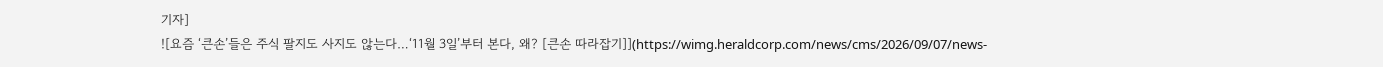기자]
![요즘 ‘큰손’들은 주식 팔지도 사지도 않는다…‘11월 3일’부터 본다, 왜? [큰손 따라잡기]](https://wimg.heraldcorp.com/news/cms/2026/09/07/news-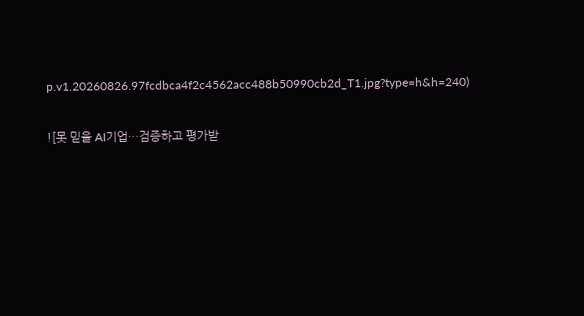p.v1.20260826.97fcdbca4f2c4562acc488b50990cb2d_T1.jpg?type=h&h=240)

![못 믿을 AI기업…검증하고 평가받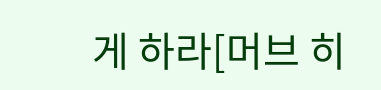게 하라[머브 히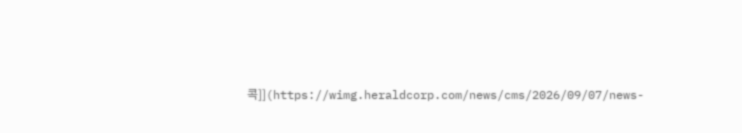콕]](https://wimg.heraldcorp.com/news/cms/2026/09/07/news-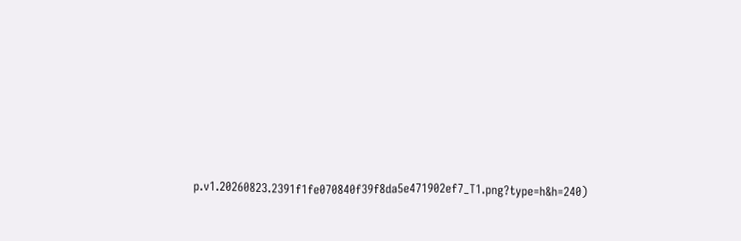p.v1.20260823.2391f1fe070840f39f8da5e471902ef7_T1.png?type=h&h=240)